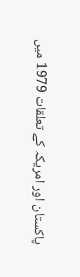پاکستان اور امریکہ کے تعلقات 1979 میں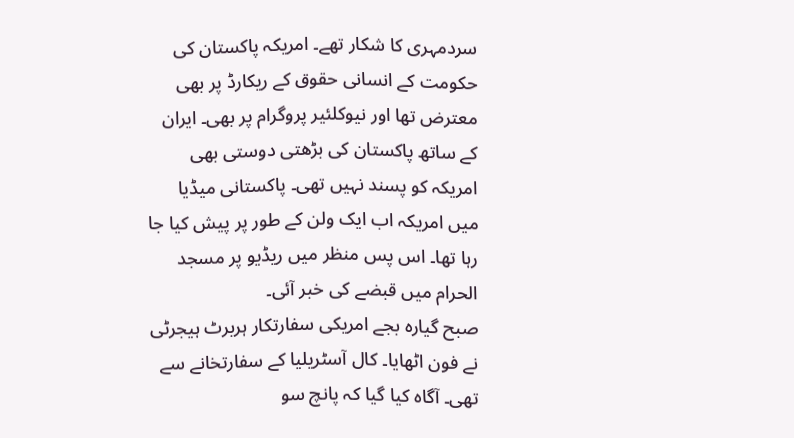سردمہری کا شکار تھے۔ امریکہ پاکستان کی حکومت کے انسانی حقوق کے ریکارڈ پر بھی معترض تھا اور نیوکلئیر پروگرام پر بھی۔ ایران کے ساتھ پاکستان کی بڑھتی دوستی بھی امریکہ کو پسند نہیں تھی۔ پاکستانی میڈیا میں امریکہ اب ایک ولن کے طور پر پیش کیا جا رہا تھا۔ اس پس منظر میں ریڈیو پر مسجد الحرام میں قبضے کی خبر آئی۔
صبح گیارہ بجے امریکی سفارتکار ہربرٹ ہیجرٹی نے فون اٹھایا۔ کال آسٹریلیا کے سفارتخانے سے تھی۔ آگاہ کیا گیا کہ پانچ سو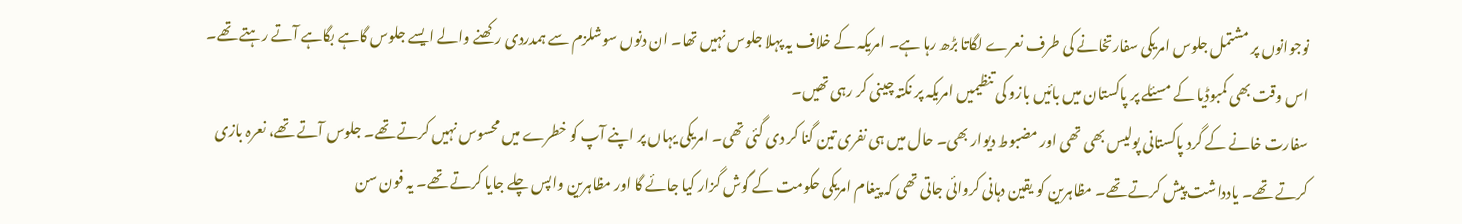نوجوانوں پر مشتمل جلوس امریکی سفارتخانے کی طرف نعرے لگاتا بڑھ رہا ہے۔ امریکہ کے خلاف یہ پہلا جلوس نہیں تھا۔ ان دنوں سوشلزم سے ہمدردی رکھنے والے ایسے جلوس گاہے بگاہے آتے رہتے تھے۔ اس وقت بھی کمبوڈیا کے مسئلے پر پاکستان میں بائیں بازو کی تنظیمیں امریکہ پر نکتہ چینی کر رہی تھیں۔
سفارت خانے کے گرد پاکستانی پولیس بھی تھی اور مضبوط دیوار بھی۔ حال میں ہی نفری تین گنا کر دی گئی تھی۔ امریکی یہاں پر اپنے آپ کو خطرے میں محسوس نہیں کرتے تھے۔ جلوس آتے تھے، نعرہ بازی کرتے تھے۔ یادداشت پیش کرتے تھے۔ مظاہرین کو یقین دہانی کروائی جاتی تھی کہ پیغام امریکی حکومت کے گوش گزار کیا جائے گا اور مظاہرین واپس چلے جایا کرتے تھے۔ یہ فون سن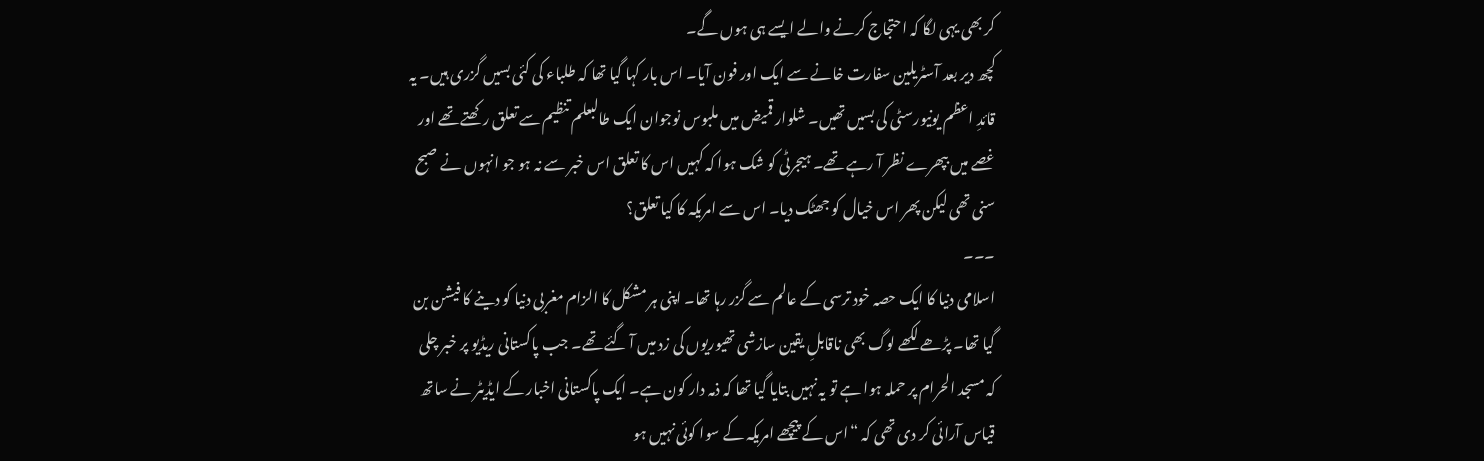کر بھی یہی لگا کہ احتجاج کرنے والے ایسے ہی ہوں گے۔
کچھ دیر بعد آسٹریلین سفارت خانے سے ایک اور فون آیا۔ اس بار کہا گیا تھا کہ طلباء کی کئی بسیں گزری ہیں۔ یہ قائدِ اعظم یونیورسٹی کی بسیں تھیں۔ شلوار قمیض میں ملبوس نوجوان ایک طالبعلم تنظیم سے تعلق رکھتے تھے اور غصے میں بپھرے نظر آ رہے تھے۔ ہیجرٹی کو شک ہوا کہ کہیں اس کا تعلق اس خبر سے نہ ہو جو انہوں نے صبح سنی تھی لیکن پھر اس خیال کو جھٹک دیا۔ اس سے امریکہ کا کیا تعلق؟
۔۔۔
اسلامی دنیا کا ایک حصہ خود ترسی کے عالم سے گزر رہا تھا۔ اپنی ہر مشکل کا الزام مغربی دنیا کو دینے کا فیشن بن گیا تھا۔ پڑھے لکھے لوگ بھی ناقابلِ یقین سازشی تھیوریوں کی زد میں آ گئے تھے۔ جب پاکستانی ریڈیو پر خبر چلی کہ مسجد الحرام پر حملہ ہوا ہے تو یہ نہیں بتایا گیا تھا کہ ذمہ دار کون ہے۔ ایک پاکستانی اخبار کے ایڈیٹر نے ساتھ قیاس آرائی کر دی تھی کہ “اس کے پیچھے امریکہ کے سوا کوئی نہیں ہو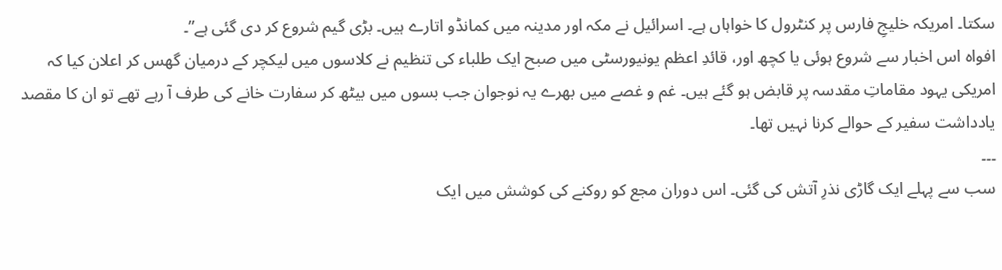سکتا۔ امریکہ خلیجِ فارس پر کنٹرول کا خواہاں ہے۔ اسرائیل نے مکہ اور مدینہ میں کمانڈو اتارے ہیں۔ بڑی گیم شروع کر دی گئی ہے”۔
افواہ اس اخبار سے شروع ہوئی یا کچھ اور، قائدِ اعظم یونیورسٹی میں صبح ایک طلباء کی تنظیم نے کلاسوں میں لیکچر کے درمیان گھس کر اعلان کیا کہ امریکی یہود مقاماتِ مقدسہ پر قابض ہو گئے ہیں۔ غم و غصے میں بھرے یہ نوجوان جب بسوں میں بیٹھ کر سفارت خانے کی طرف آ رہے تھے تو ان کا مقصد یادداشت سفیر کے حوالے کرنا نہیں تھا۔
۔۔۔
سب سے پہلے ایک گاڑی نذرِ آتش کی گئی۔ اس دوران مجع کو روکنے کی کوشش میں ایک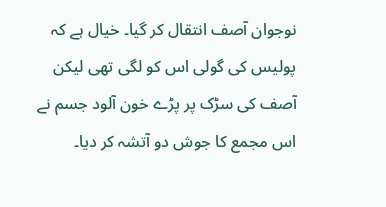نوجوان آصف انتقال کر گیا۔ خیال ہے کہ پولیس کی گولی اس کو لگی تھی لیکن آصف کی سڑک پر پڑے خون آلود جسم نے اس مجمع کا جوش دو آتشہ کر دیا۔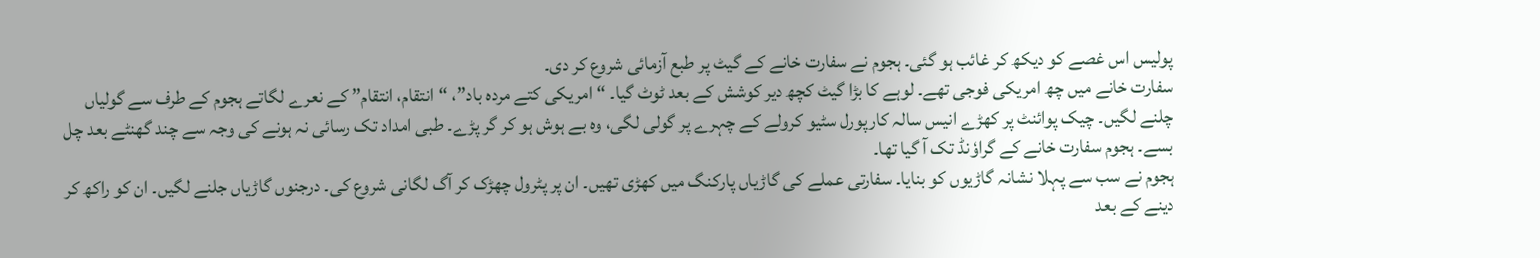پولیس اس غصے کو دیکھ کر غائب ہو گئی۔ ہجوم نے سفارت خانے کے گیٹ پر طبع آزمائی شروع کر دی۔
سفارت خانے میں چھ امریکی فوجی تھے۔ لوہے کا بڑا گیٹ کچھ دیر کوشش کے بعد ٹوٹ گیا۔ “امریکی کتے مردہ باد”، “انتقام، انتقام” کے نعرے لگاتے ہجوم کے طرف سے گولیاں چلنے لگیں۔ چیک پوائنٹ پر کھڑے انیس سالہ کارپورل سٹیو کرولے کے چہرے پر گولی لگی، وہ بے ہوش ہو کر گر پڑے۔ طبی امداد تک رسائی نہ ہونے کی وجہ سے چند گھنٹے بعد چل بسے۔ ہجوم سفارت خانے کے گراوٗنڈ تک آ گیا تھا۔
ہجوم نے سب سے پہلا نشانہ گاڑیوں کو بنایا۔ سفارتی عملے کی گاڑیاں پارکنگ میں کھڑی تھیں۔ ان پر پٹرول چھڑک کر آگ لگانی شروع کی۔ درجنوں گاڑیاں جلنے لگیں۔ ان کو راکھ کر دینے کے بعد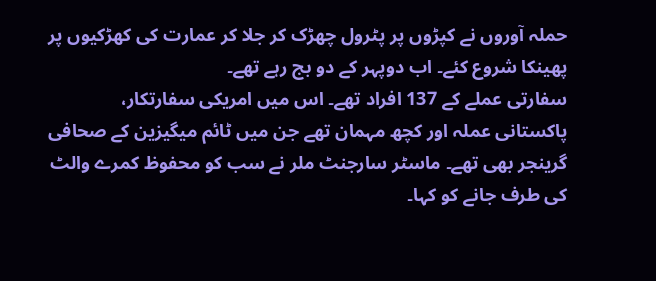حملہ آوروں نے کپڑوں پر پٹرول چھڑک کر جلا کر عمارت کی کھڑکیوں پر پھینکا شروع کئے۔ اب دوپہر کے دو بج رہے تھے۔
سفارتی عملے کے 137 افراد تھے۔ اس میں امریکی سفارتکار، پاکستانی عملہ اور کچھ مہمان تھے جن میں ٹائم میگیزین کے صحافی گرینجر بھی تھے۔ ماسٹر سارجنٹ ملر نے سب کو محفوظ کمرے والٹ کی طرف جانے کو کہا۔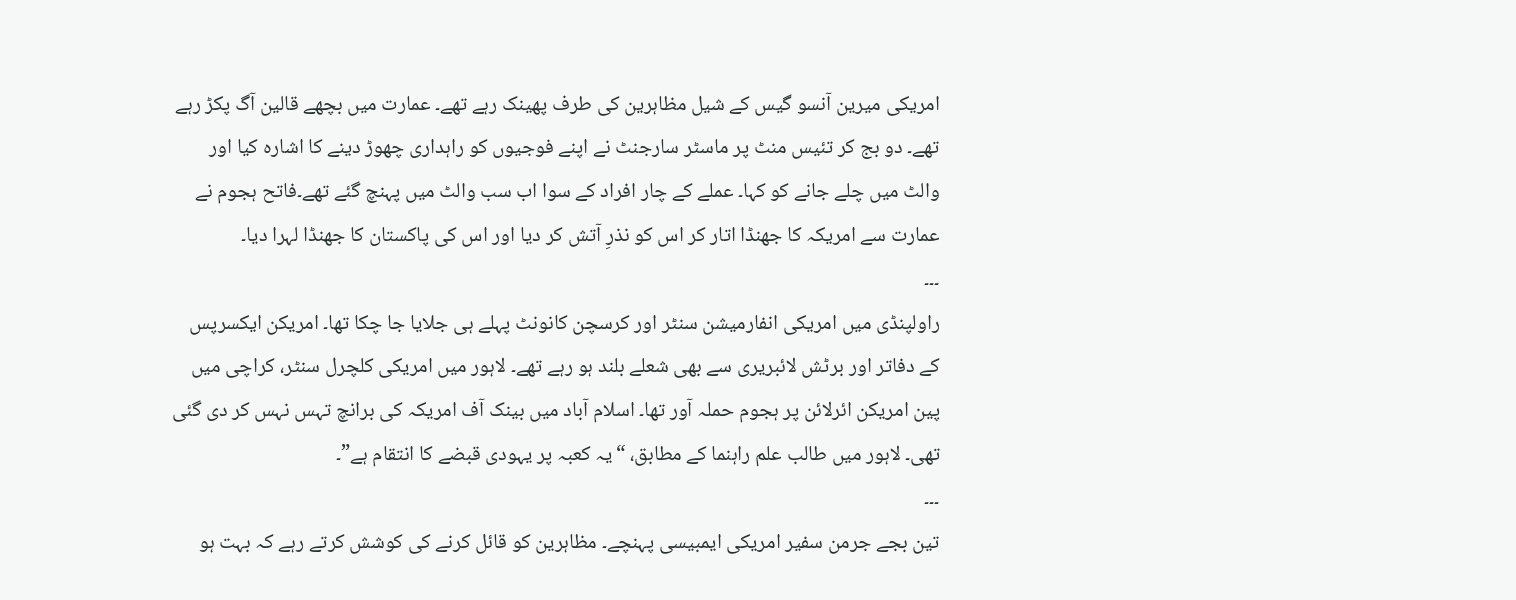امریکی میرین آنسو گیس کے شیل مظاہرین کی طرف پھینک رہے تھے۔ عمارت میں بچھے قالین آگ پکڑ رہے تھے۔ دو بج کر تئیس منٹ پر ماسٹر سارجنٹ نے اپنے فوجیوں کو راہداری چھوڑ دینے کا اشارہ کیا اور والٹ میں چلے جانے کو کہا۔ عملے کے چار افراد کے سوا اب سب والٹ میں پہنچ گئے تھے۔فاتح ہجوم نے عمارت سے امریکہ کا جھنڈا اتار کر اس کو نذرِ آتش کر دیا اور اس کی پاکستان کا جھنڈا لہرا دیا۔
۔۔۔
راولپنڈی میں امریکی انفارمیشن سنٹر اور کرسچن کانونٹ پہلے ہی جلایا جا چکا تھا۔ امریکن ایکسرپس کے دفاتر اور برٹش لائبریری سے بھی شعلے بلند ہو رہے تھے۔ لاہور میں امریکی کلچرل سنٹر، کراچی میں پین امریکن ائرلائن پر ہجوم حملہ آور تھا۔ اسلام آباد میں بینک آف امریکہ کی برانچ تہس نہس کر دی گئی تھی۔ لاہور میں طالب علم راہنما کے مطابق، “یہ کعبہ پر یہودی قبضے کا انتقام ہے”۔
۔۔۔
تین بجے جرمن سفیر امریکی ایمبیسی پہنچے۔ مظاہرین کو قائل کرنے کی کوشش کرتے رہے کہ بہت ہو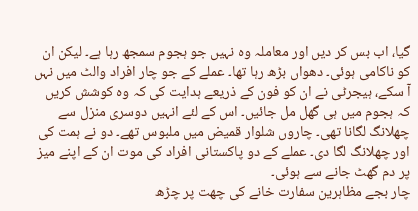گیا، اب بس کر دیں اور معاملہ وہ نہیں جو ہجوم سمجھ رہا ہے۔ لیکن ان کو ناکامی ہوئی۔ دھواں بڑھ رہا تھا۔ عملے کے جو چار افراد والٹ میں نہں آ سکے، ہیجرٹی نے ان کو فون کے ذریعے ہدایت کی کہ وہ کوشش کریں کہ ہجوم میں ہی گھل مل جائیں۔ اس کے لئے انہیں دوسری منزل سے چھلانگ لگانا تھی۔ چاروں شلوار قمیض میں ملبوس تھے۔ دو نے ہمت کی اور چھلانگ لگا دی۔ عملے کے دو پاکستانی افراد کی موت ان کے اپنے میز پر دم گھٹ جانے سے ہوئی۔
چار بجے مظاہرین سفارت خانے کی چھت پر چڑھ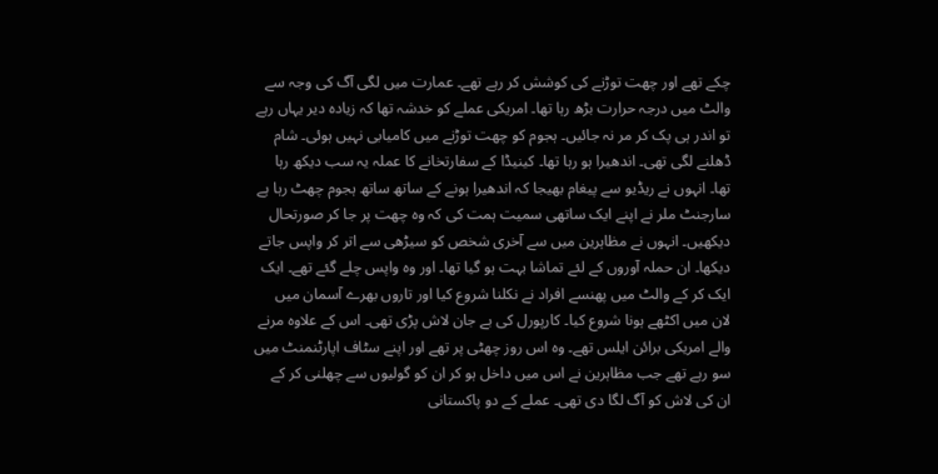چکے تھے اور چھت توڑنے کی کوشش کر رہے تھے۔ عمارت میں لگی آگ کی وجہ سے والٹ میں درجہ حرارت بڑھ رہا تھا۔ امریکی عملے کو خدشہ تھا کہ زیادہ دیر یہاں رہے تو اندر ہی پک کر مر نہ جائیں۔ ہجوم کو چھت توڑنے میں کامیابی نہیں ہوئی۔ شام ڈھلنے لگی تھی۔ اندھیرا ہو رہا تھا۔ کینیڈا کے سفارتخانے کا عملہ یہ سب دیکھ رہا تھا۔ انہوں نے ریڈیو سے پیغام بھیجا کہ اندھیرا ہونے کے ساتھ ساتھ ہجوم چھٹ رہا ہے سارجنٹ ملر نے اپنے ایک ساتھی سمیت ہمت کی کہ وہ چھت پر جا کر صورتحال دیکھیں۔ انہوں نے مظاہرین میں سے آخری شخص کو سیڑھی سے اتر کر واپس جاتے دیکھا۔ ان حملہ آوروں کے لئے تماشا بہت ہو گیا تھا۔ اور وہ واپس چلے گئے تھے۔ ایک ایک کر کے والٹ میں پھنسے افراد نے نکلنا شروع کیا اور تاروں بھرے آسمان میں لان میں اکٹھے ہونا شروع کیا۔ کارپورل کی بے جان لاش پڑی تھی۔ اس کے علاوہ مرنے والے امریکی برائن ایلس تھے۔ وہ اس روز چھٹی پر تھے اور اپنے سٹاف اپارٹنمنٹ میں سو رہے تھے جب مظاہرین نے اس میں داخل ہو کر ان کو گولیوں سے چھلنی کر کے ان کی لاش کو آگ لگا دی تھی۔ عملے کے دو پاکستانی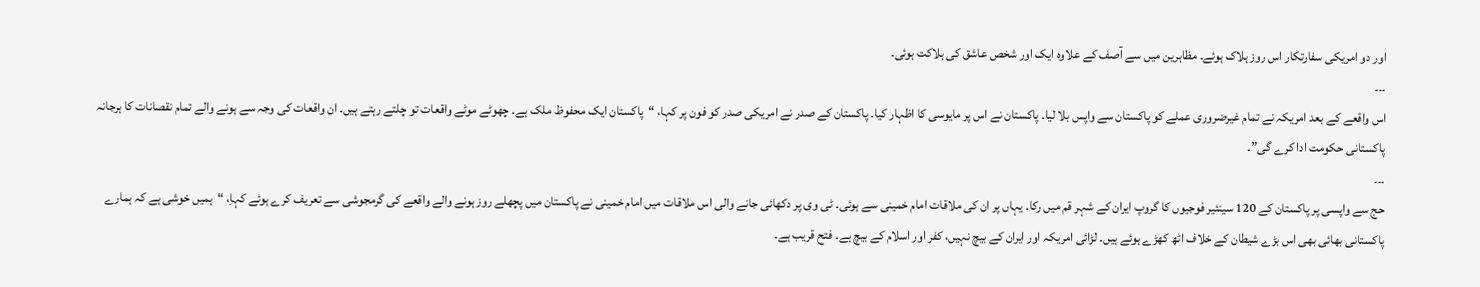اور دو امریکی سفارتکار اس روز ہلاک ہوئے۔ مظاہرین میں سے آصف کے علاوہ ایک اور شخص عاشق کی ہلاکت ہوئی۔
۔۔۔
اس واقعے کے بعد امریکہ نے تمام غیرضروری عملے کو پاکستان سے واپس بلا لیا۔ پاکستان نے اس پر مایوسی کا اظہار کیا۔ پاکستان کے صدر نے امریکی صدر کو فون پر کہا، “پاکستان ایک محفوظ ملک ہے۔ چھوٹے موٹے واقعات تو چلتے رہتے ہیں۔ ان واقعات کی وجہ سے ہونے والے تمام نقصانات کا ہرجانہ پاکستانی حکومت ادا کرے گی”۔
۔۔۔
حج سے واپسی پر پاکستان کے 120 سینئیر فوجیوں کا گروپ ایران کے شہر قم میں رکا۔ یہاں پر ان کی ملاقات امام خمینی سے ہوئی۔ ٹی وی پر دکھائی جانے والی اس ملاقات میں امام خمینی نے پاکستان میں پچھلے روز ہونے والے واقعے کی گرمجوشی سے تعریف کرے ہوئے کہاِ، “ہمیں خوشی ہے کہ ہمارے پاکستانی بھائی بھی اس بڑے شیطان کے خلاف اٹھ کھڑے ہوئے ہیں۔ لڑائی امریکہ اور ایران کے بیچ نہیں، کفر اور اسلام کے بیچ ہے۔ فتح قریب ہے۔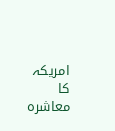امریکہ کا معاشرہ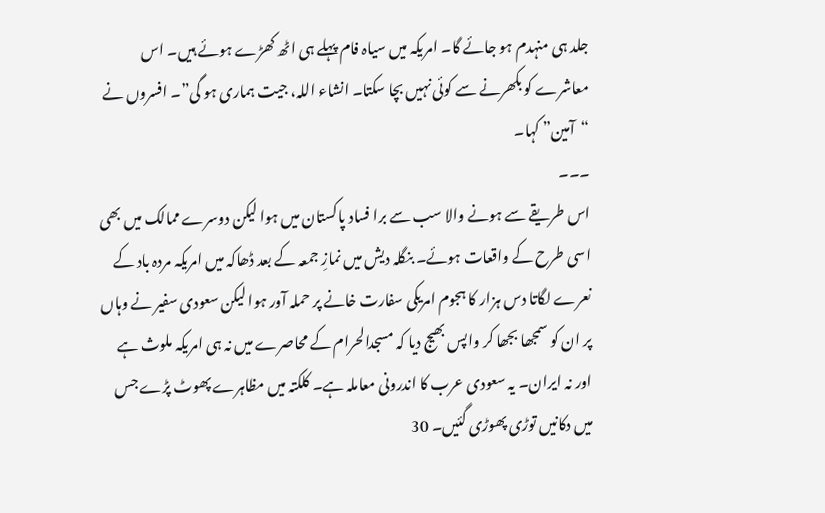جلد ہی منہدم ہو جائے گا۔ امریکہ میں سیاہ فام پہلے ہی اٹھ کھڑے ہوئے ہیں۔ اس معاشرے کو بکھرنے سے کوئی نہیں بچا سکتا۔ انشاء اللہ، جیت ہماری ہو گی”۔ افسروں نے “آمین” کہا۔
۔۔۔
اس طریقے سے ہونے والا سب سے برا فساد پاکستان میں ہوا لیکن دوسرے ممالک میں بھی اسی طرح کے واقعات ہوئے۔ بنگلہ دیش میں نمازِ جمعہ کے بعد ڈھاکہ میں امریکہ مردہ باد کے نعرے لگاتا دس ہزار کا ہجوم امریکی سفارت خانے پر حملہ آور ہوا لیکن سعودی سفیر نے وہاں پر ان کو سمجھا بجھا کر واپس بھیج دیا کہ مسجدالحرام کے محاصرے میں نہ ہی امریکہ ملوث ہے اور نہ ایران۔ یہ سعودی عرب کا اندرونی معاملہ ہے۔ کلکتہ میں مظاہرے پھوٹ پڑے جس میں دکانیں توڑی پھوڑی گئیں۔ 30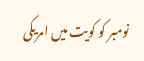نومبر کو کویت میں امریکی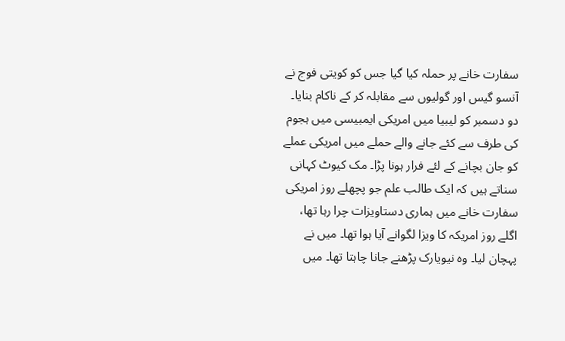سفارت خانے پر حملہ کیا گیا جس کو کویتی فوج نے آنسو گیس اور گولیوں سے مقابلہ کر کے ناکام بنایا۔ دو دسمبر کو لیبیا میں امریکی ایمبیسی میں ہجوم کی طرف سے کئے جانے والے حملے میں امریکی عملے کو جان بچانے کے لئے فرار ہونا پڑا۔ مک کیوٹ کہانی سناتے ہیں کہ ایک طالب علم جو پچھلے روز امریکی سفارت خانے میں ہماری دستاویزات چرا رہا تھا، اگلے روز امریکہ کا ویزا لگوانے آیا ہوا تھا۔ میں نے پہچان لیا۔ وہ نیویارک پڑھنے جانا چاہتا تھا۔ میں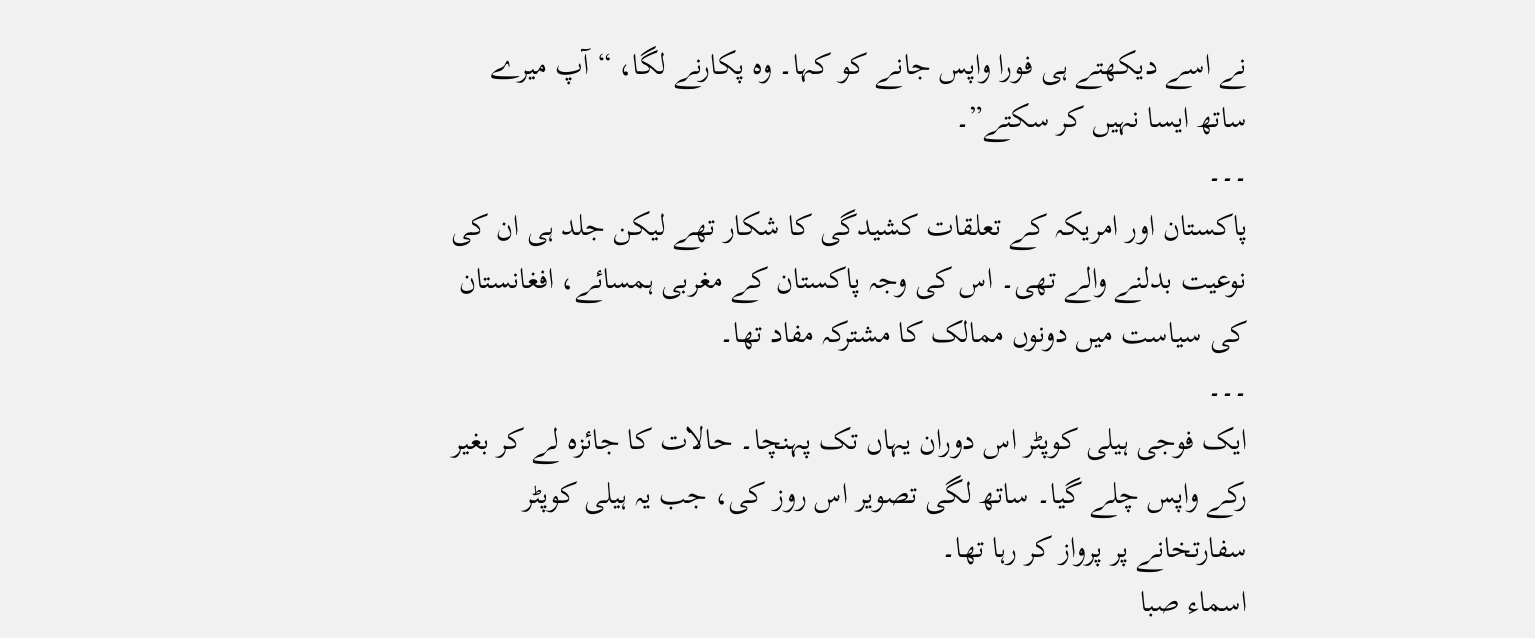نے اسے دیکھتے ہی فورا واپس جانے کو کہا۔ وہ پکارنے لگا، “آپ میرے ساتھ ایسا نہیں کر سکتے”۔
۔۔۔
پاکستان اور امریکہ کے تعلقات کشیدگی کا شکار تھے لیکن جلد ہی ان کی نوعیت بدلنے والے تھی۔ اس کی وجہ پاکستان کے مغربی ہمسائے، افغانستان کی سیاست میں دونوں ممالک کا مشترکہ مفاد تھا۔
۔۔۔
ایک فوجی ہیلی کوپٹر اس دوران یہاں تک پہنچا۔ حالات کا جائزہ لے کر بغیر رکے واپس چلے گیا۔ ساتھ لگی تصویر اس روز کی، جب یہ ہیلی کوپٹر سفارتخانے پر پرواز کر رہا تھا۔
اسماء صبا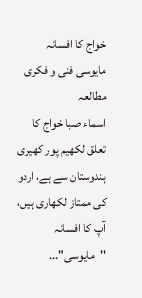خواج کا افسانہ مایوسی فنی و فکری مطالعہ
اسماء صبا خواج کا تعلق لکھیم پور کھیری ہندوستان سے ہے، اردو کی ممتاز لکھاری ہیں، آپ کا افسانہ ''مایوسی"...